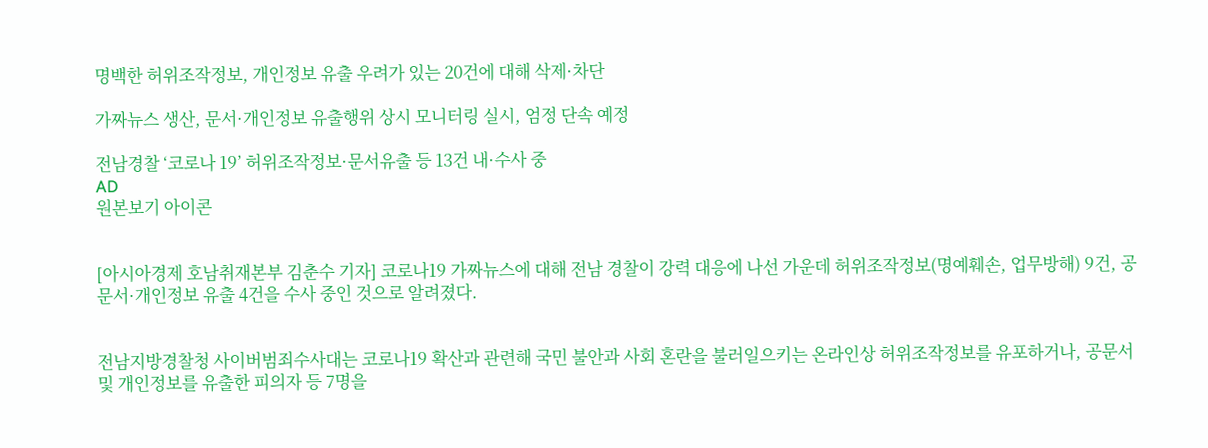명백한 허위조작정보, 개인정보 유출 우려가 있는 20건에 대해 삭제·차단

가짜뉴스 생산, 문서·개인정보 유출행위 상시 모니터링 실시, 엄정 단속 예정

전남경찰 ‘코로나 19’ 허위조작정보·문서유출 등 13건 내·수사 중
AD
원본보기 아이콘


[아시아경제 호남취재본부 김춘수 기자] 코로나19 가짜뉴스에 대해 전남 경찰이 강력 대응에 나선 가운데 허위조작정보(명예훼손, 업무방해) 9건, 공문서·개인정보 유출 4건을 수사 중인 것으로 알려졌다.


전남지방경찰청 사이버범죄수사대는 코로나19 확산과 관련해 국민 불안과 사회 혼란을 불러일으키는 온라인상 허위조작정보를 유포하거나, 공문서 및 개인정보를 유출한 피의자 등 7명을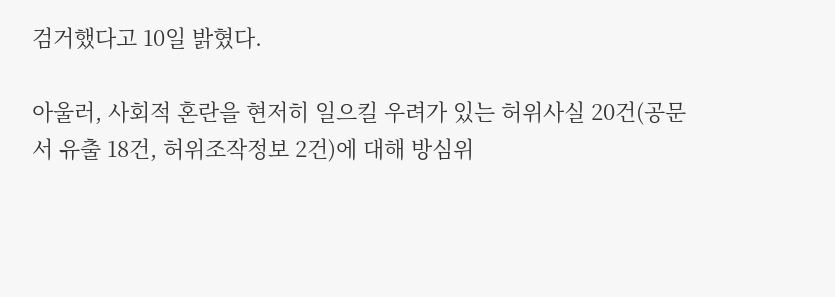검거했다고 10일 밝혔다.

아울러, 사회적 혼란을 현저히 일으킬 우려가 있는 허위사실 20건(공문서 유출 18건, 허위조작정보 2건)에 대해 방심위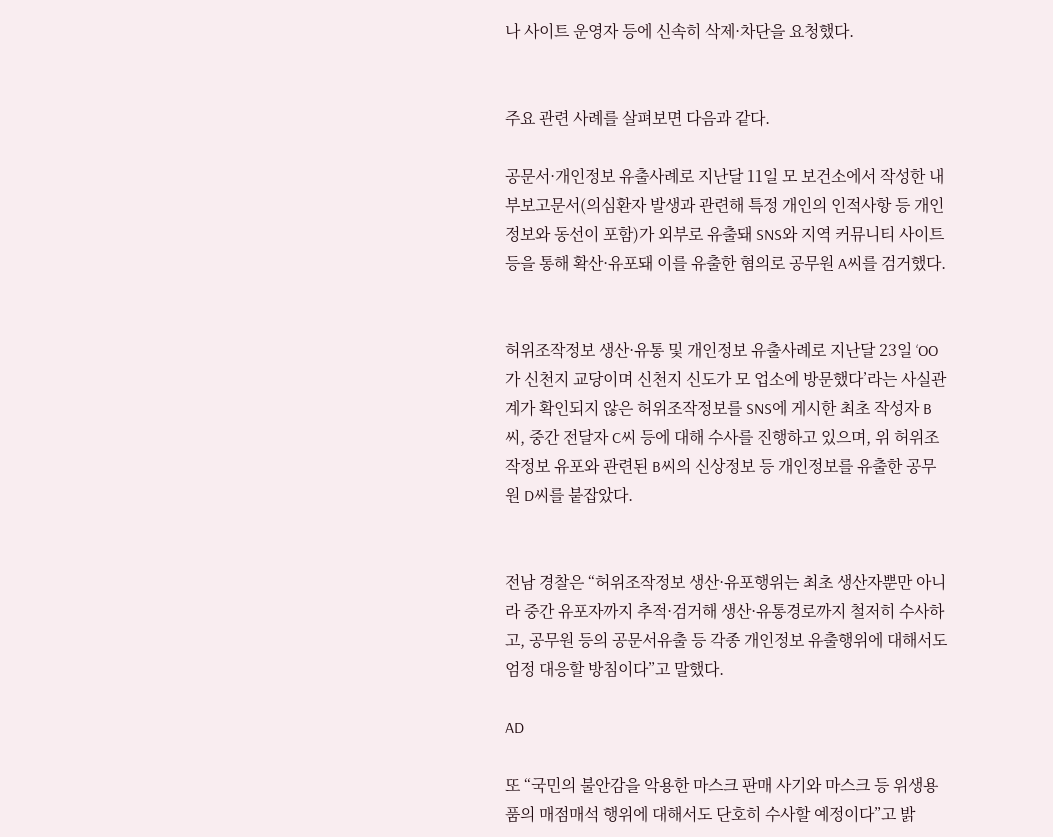나 사이트 운영자 등에 신속히 삭제·차단을 요청했다.


주요 관련 사례를 살펴보면 다음과 같다.

공문서·개인정보 유출사례로 지난달 11일 모 보건소에서 작성한 내부보고문서(의심환자 발생과 관련해 특정 개인의 인적사항 등 개인정보와 동선이 포함)가 외부로 유출돼 SNS와 지역 커뮤니티 사이트 등을 통해 확산·유포돼 이를 유출한 혐의로 공무원 A씨를 검거했다.


허위조작정보 생산·유통 및 개인정보 유출사례로 지난달 23일 ‘OO가 신천지 교당이며 신천지 신도가 모 업소에 방문했다’라는 사실관계가 확인되지 않은 허위조작정보를 SNS에 게시한 최초 작성자 B씨, 중간 전달자 C씨 등에 대해 수사를 진행하고 있으며, 위 허위조작정보 유포와 관련된 B씨의 신상정보 등 개인정보를 유출한 공무원 D씨를 붙잡았다.


전남 경찰은 “허위조작정보 생산·유포행위는 최초 생산자뿐만 아니라 중간 유포자까지 추적·검거해 생산·유통경로까지 철저히 수사하고, 공무원 등의 공문서유출 등 각종 개인정보 유출행위에 대해서도 엄정 대응할 방침이다”고 말했다.

AD

또 “국민의 불안감을 악용한 마스크 판매 사기와 마스크 등 위생용품의 매점매석 행위에 대해서도 단호히 수사할 예정이다”고 밝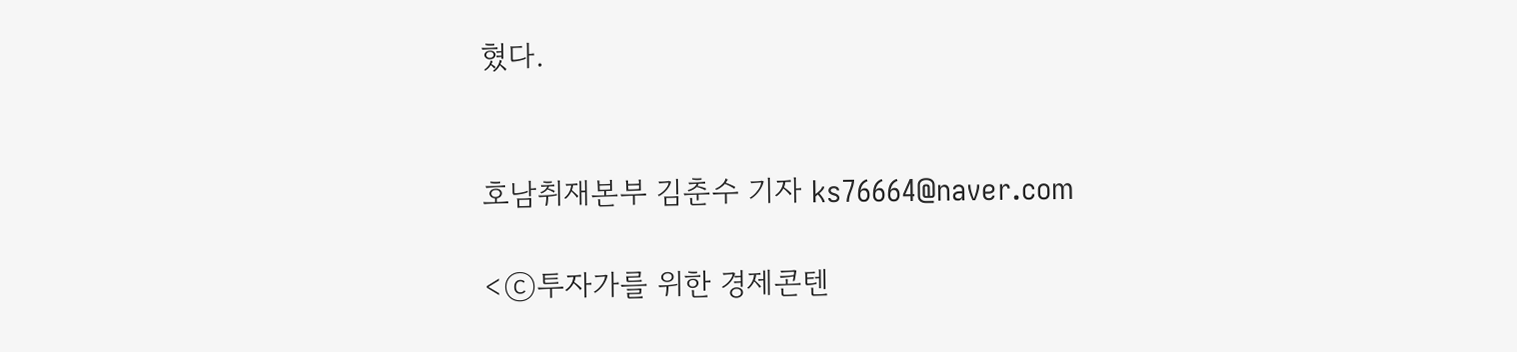혔다.


호남취재본부 김춘수 기자 ks76664@naver.com

<ⓒ투자가를 위한 경제콘텐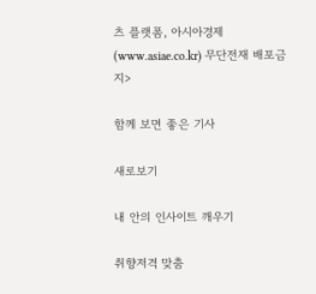츠 플랫폼, 아시아경제(www.asiae.co.kr) 무단전재 배포금지>

함께 보면 좋은 기사

새로보기

내 안의 인사이트 깨우기

취향저격 맞춤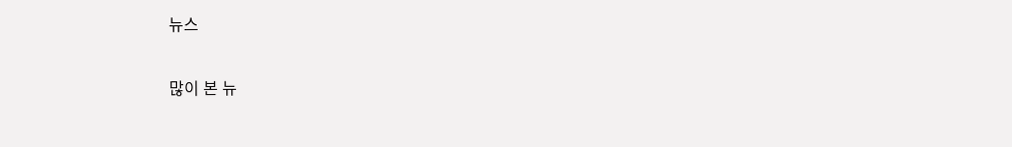뉴스

많이 본 뉴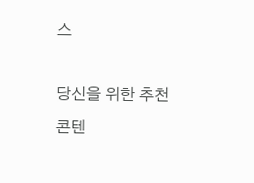스

당신을 위한 추천 콘텐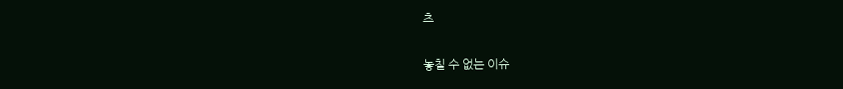츠

놓칠 수 없는 이슈